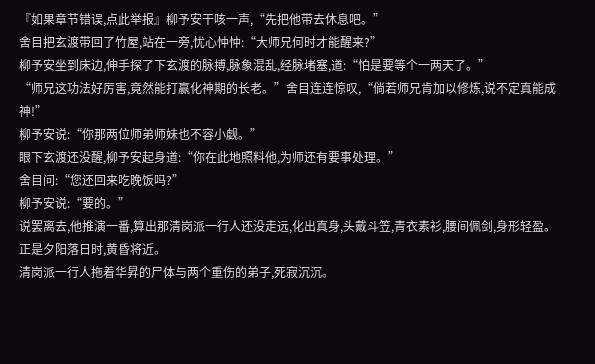『如果章节错误,点此举报』柳予安干咳一声,“先把他带去休息吧。”
舍目把玄渡带回了竹屋,站在一旁,忧心忡忡:“大师兄何时才能醒来?”
柳予安坐到床边,伸手探了下玄渡的脉搏,脉象混乱,经脉堵塞,道:“怕是要等个一两天了。”
“师兄这功法好厉害,竟然能打赢化神期的长老。”舍目连连惊叹,“倘若师兄肯加以修炼,说不定真能成神!”
柳予安说:“你那两位师弟师妹也不容小觑。”
眼下玄渡还没醒,柳予安起身道:“你在此地照料他,为师还有要事处理。”
舍目问:“您还回来吃晚饭吗?”
柳予安说:“要的。”
说罢离去,他推演一番,算出那清岗派一行人还没走远,化出真身,头戴斗笠,青衣素衫,腰间佩剑,身形轻盈。
正是夕阳落日时,黄昏将近。
清岗派一行人拖着华昇的尸体与两个重伤的弟子,死寂沉沉。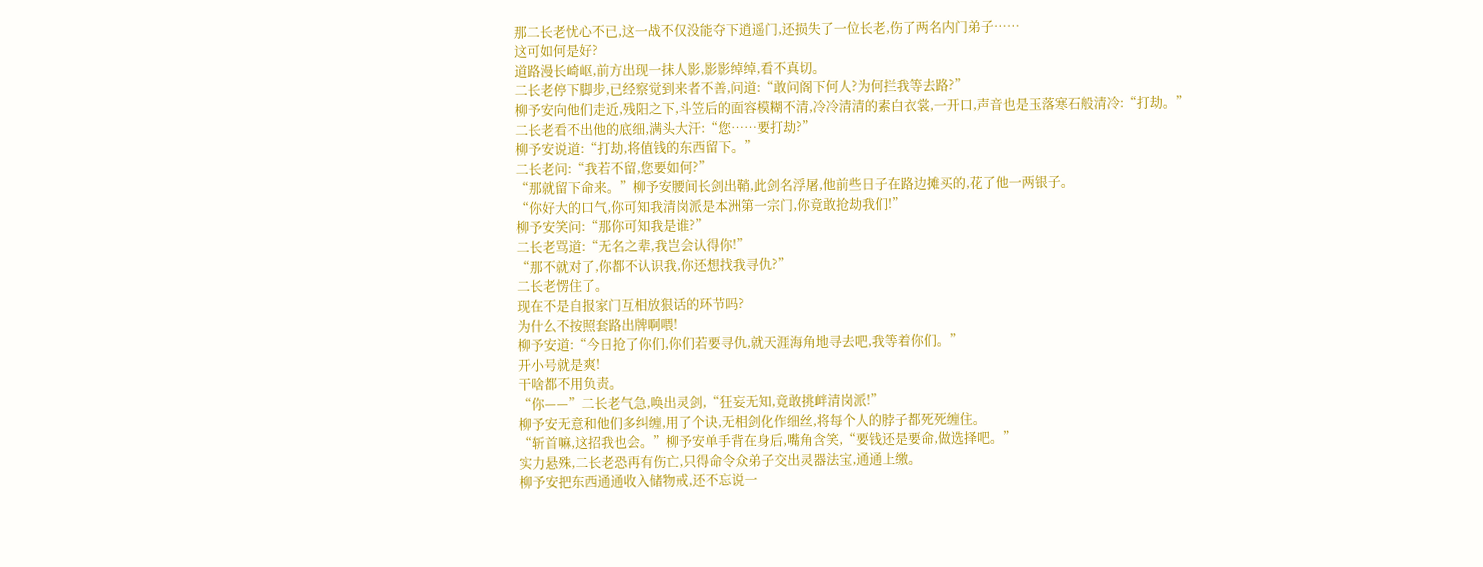那二长老忧心不已,这一战不仅没能夺下逍遥门,还损失了一位长老,伤了两名内门弟子……
这可如何是好?
道路漫长崎岖,前方出现一抹人影,影影绰绰,看不真切。
二长老停下脚步,已经察觉到来者不善,问道:“敢问阁下何人?为何拦我等去路?”
柳予安向他们走近,残阳之下,斗笠后的面容模糊不清,冷冷清清的素白衣裳,一开口,声音也是玉落寒石般清冷:“打劫。”
二长老看不出他的底细,满头大汗:“您……要打劫?”
柳予安说道:“打劫,将值钱的东西留下。”
二长老问:“我若不留,您要如何?”
“那就留下命来。”柳予安腰间长剑出鞘,此剑名浮屠,他前些日子在路边摊买的,花了他一两银子。
“你好大的口气,你可知我清岗派是本洲第一宗门,你竟敢抢劫我们!”
柳予安笑问:“那你可知我是谁?”
二长老骂道:“无名之辈,我岂会认得你!”
“那不就对了,你都不认识我,你还想找我寻仇?”
二长老愣住了。
现在不是自报家门互相放狠话的环节吗?
为什么不按照套路出牌啊喂!
柳予安道:“今日抢了你们,你们若要寻仇,就天涯海角地寻去吧,我等着你们。”
开小号就是爽!
干啥都不用负责。
“你——”二长老气急,唤出灵剑,“狂妄无知,竟敢挑衅清岗派!”
柳予安无意和他们多纠缠,用了个诀,无相剑化作细丝,将每个人的脖子都死死缠住。
“斩首嘛,这招我也会。”柳予安单手背在身后,嘴角含笑,“要钱还是要命,做选择吧。”
实力悬殊,二长老恐再有伤亡,只得命令众弟子交出灵器法宝,通通上缴。
柳予安把东西通通收入储物戒,还不忘说一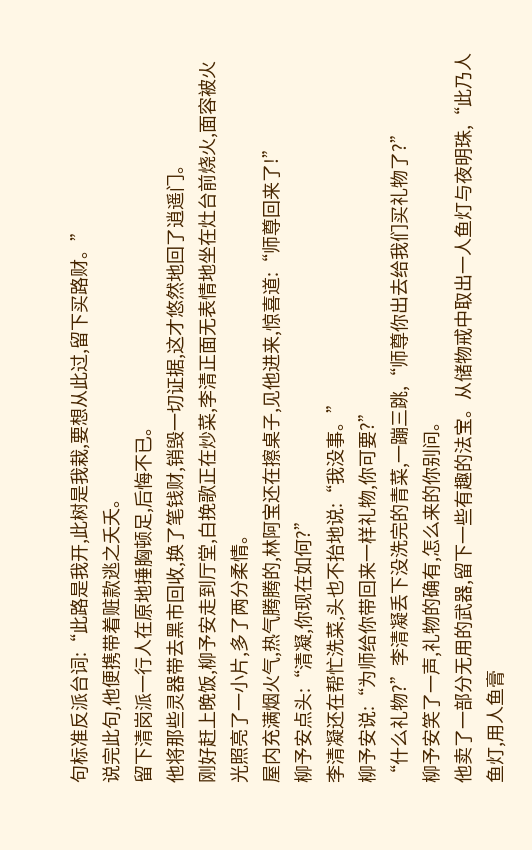句标准反派台词:“此路是我开,此树是我栽,要想从此过,留下买路财。”
说完此句,他便携带着赃款逃之夭夭。
留下清岗派一行人在原地捶胸顿足,后悔不已。
他将那些灵器带去黑市回收,换了笔钱财,销毁一切证据,这才悠然地回了逍遥门。
刚好赶上晚饭,柳予安走到厅堂,白挽歌正在炒菜,李清正面无表情地坐在灶台前烧火,面容被火光照亮了一小片,多了两分柔情。
屋内充满烟火气,热气腾腾的,林阿宝还在擦桌子,见他进来,惊喜道:“师尊回来了!”
柳予安点头:“清凝,你现在如何?”
李清凝还在帮忙洗菜,头也不抬地说:“我没事。”
柳予安说:“为师给你带回来一样礼物,你可要?”
“什么礼物?”李清凝丢下没洗完的青菜,一蹦三跳,“师尊你出去给我们买礼物了?”
柳予安笑了一声,礼物的确有,怎么来的你别问。
他卖了一部分无用的武器,留下一些有趣的法宝。从储物戒中取出一人鱼灯与夜明珠,“此乃人鱼灯,用人鱼膏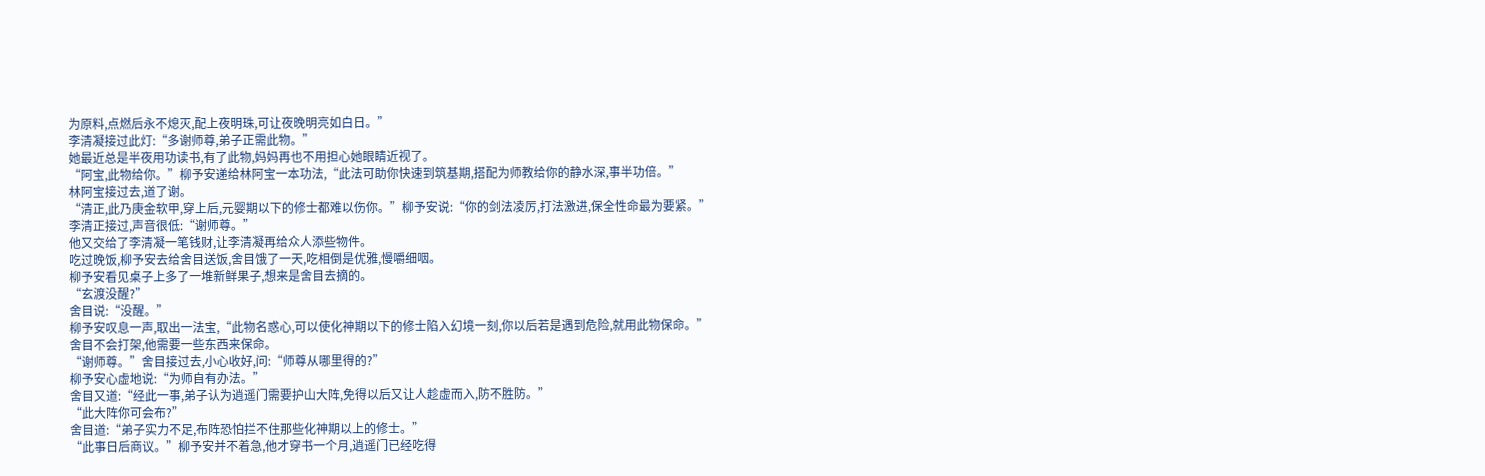为原料,点燃后永不熄灭,配上夜明珠,可让夜晚明亮如白日。”
李清凝接过此灯:“多谢师尊,弟子正需此物。”
她最近总是半夜用功读书,有了此物,妈妈再也不用担心她眼睛近视了。
“阿宝,此物给你。”柳予安递给林阿宝一本功法,“此法可助你快速到筑基期,搭配为师教给你的静水深,事半功倍。”
林阿宝接过去,道了谢。
“清正,此乃庚金软甲,穿上后,元婴期以下的修士都难以伤你。”柳予安说:“你的剑法凌厉,打法激进,保全性命最为要紧。”
李清正接过,声音很低:“谢师尊。”
他又交给了李清凝一笔钱财,让李清凝再给众人添些物件。
吃过晚饭,柳予安去给舍目送饭,舍目饿了一天,吃相倒是优雅,慢嚼细咽。
柳予安看见桌子上多了一堆新鲜果子,想来是舍目去摘的。
“玄渡没醒?”
舍目说:“没醒。”
柳予安叹息一声,取出一法宝,“此物名惑心,可以使化神期以下的修士陷入幻境一刻,你以后若是遇到危险,就用此物保命。”
舍目不会打架,他需要一些东西来保命。
“谢师尊。”舍目接过去,小心收好,问:“师尊从哪里得的?”
柳予安心虚地说:“为师自有办法。”
舍目又道:“经此一事,弟子认为逍遥门需要护山大阵,免得以后又让人趁虚而入,防不胜防。”
“此大阵你可会布?”
舍目道:“弟子实力不足,布阵恐怕拦不住那些化神期以上的修士。”
“此事日后商议。”柳予安并不着急,他才穿书一个月,逍遥门已经吃得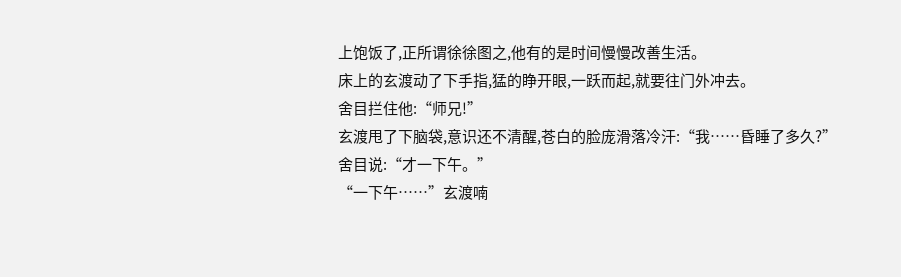上饱饭了,正所谓徐徐图之,他有的是时间慢慢改善生活。
床上的玄渡动了下手指,猛的睁开眼,一跃而起,就要往门外冲去。
舍目拦住他:“师兄!”
玄渡甩了下脑袋,意识还不清醒,苍白的脸庞滑落冷汗:“我……昏睡了多久?”
舍目说:“才一下午。”
“一下午……”玄渡喃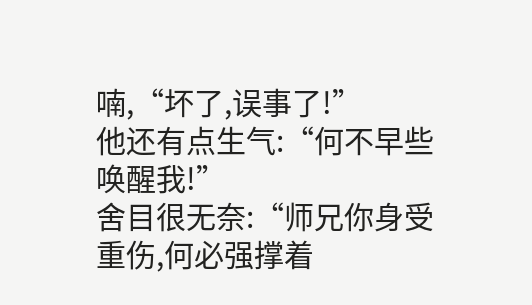喃,“坏了,误事了!”
他还有点生气:“何不早些唤醒我!”
舍目很无奈:“师兄你身受重伤,何必强撑着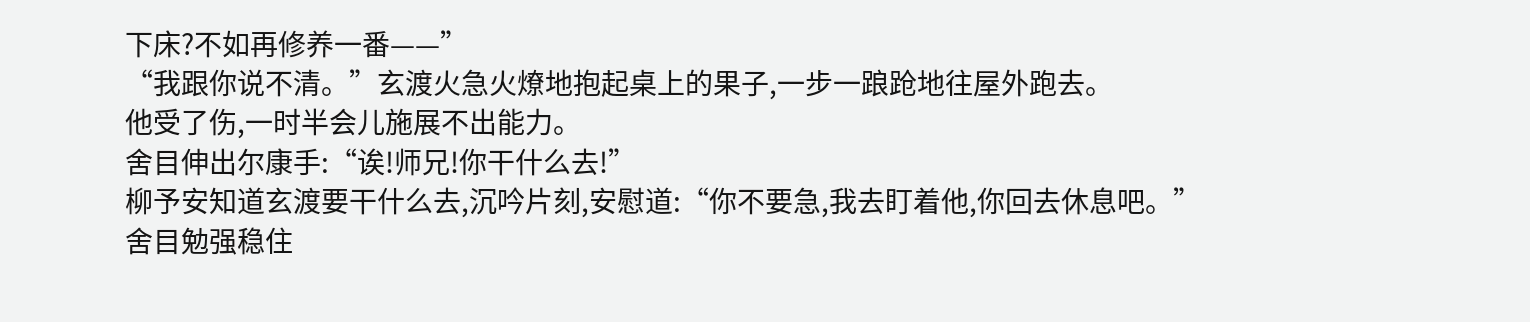下床?不如再修养一番——”
“我跟你说不清。”玄渡火急火燎地抱起桌上的果子,一步一踉跄地往屋外跑去。
他受了伤,一时半会儿施展不出能力。
舍目伸出尔康手:“诶!师兄!你干什么去!”
柳予安知道玄渡要干什么去,沉吟片刻,安慰道:“你不要急,我去盯着他,你回去休息吧。”
舍目勉强稳住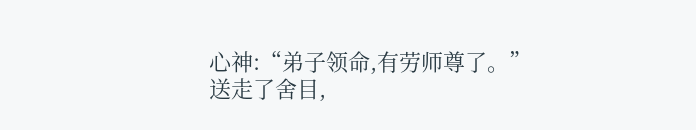心神:“弟子领命,有劳师尊了。”
送走了舍目,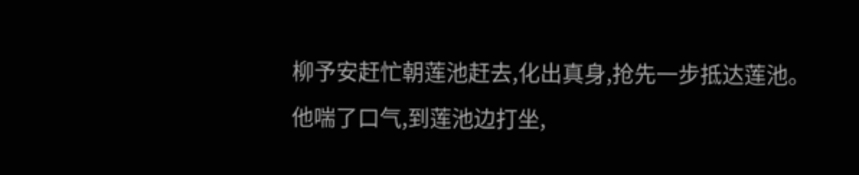柳予安赶忙朝莲池赶去,化出真身,抢先一步抵达莲池。
他喘了口气,到莲池边打坐,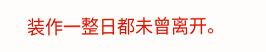装作一整日都未曾离开。